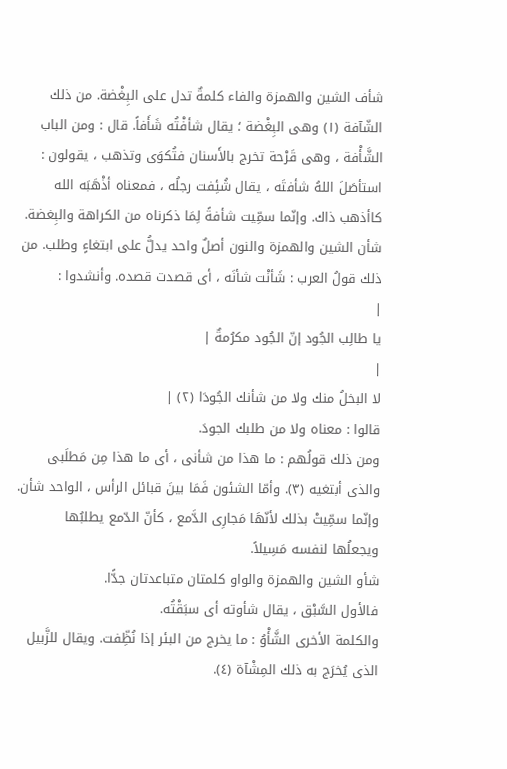شأف الشين والهمزة والفاء كلمةٌ تدل على البِغْضة. من ذلك الشّآفة (١) وهى البِغْضة ؛ يقال شأفْتُه شَأَفاً. قال : ومن الباب الشَّأْفة ، وهى قَرْحة تخرج بالأَسنان فتُكوَى وتذهب ، يقولون : استأصَلَ اللهُ شأفتَه ، يقال شُئِفت رجلُه ، فمعناه أذْهَبَه الله كاأذهب ذاك. وإنّما سمِّيت شأفةً لِمَا ذكرناه من الكراهة والبِغضة.
شأن الشين والهمزة والنون أصلٌ واحد يدلُّ على ابتغاءٍ وطلب. من ذلك قولُ العرب : شَأنْت شأنَه ، أى قصدت قصده. وأنشدوا :
|
يا طالِب الجُود إنّ الجُود مكرُمةٌ |
|
لا البخلُ منك ولا من شأنك الجُودَا (٢) |
قالوا : معناه ولا من طلبك الجودَ.
ومن ذلك قولُهم : ما هذا من شأنى ، أى ما هذا مِن مَطلَبى والذى أبتغيه (٣). وأمّا الشئون فَمَا بينَ قبائل الرأس ، الواحد شأن. وإنّما سمِّيتْ بذلك لأنّهَا مَجارِى الدَّمع ، كأنّ الدّمع يطلبُها ويجعلُها لنفسه مَسِيلاً.
شأو الشين والهمزة والواو كلمتان متباعدتان جدًّا.
فالأول السَّبْق ، يقال شأوته أى سبَقْتُه.
والكلمة الأخرى الشَّأْوُ : ما يخرج من البئر إذا نُظِّفت. ويقال للزَّبيل الذى يُخرَج به ذلك المِشْآة (٤).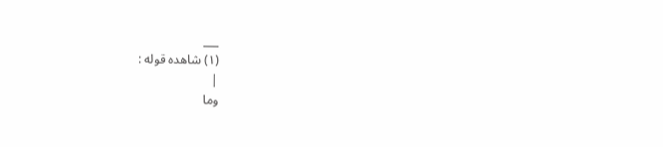___
(١) شاهده قوله :
|
وما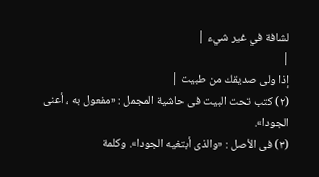لشافة في غير شيء |
|
إذا ولى صديقك من طبيت |
(٢) كتب تحت البيت فى حاشية المجمل : «مفعول به ، أعنى الجودا».
(٣) فى الأصل : «والذى أبتغيه الجودا». وكلمة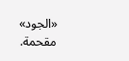«الجود» مقحمة.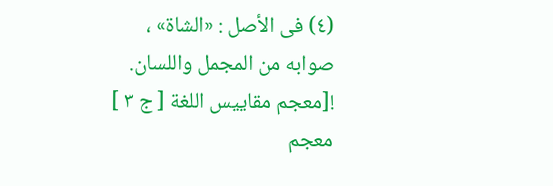(٤) فى الأصل : «الشاة» ، صوابه من المجمل واللسان.
![معجم مقاييس اللغة [ ج ٣ ] معجم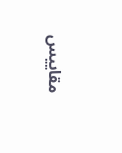مقاييس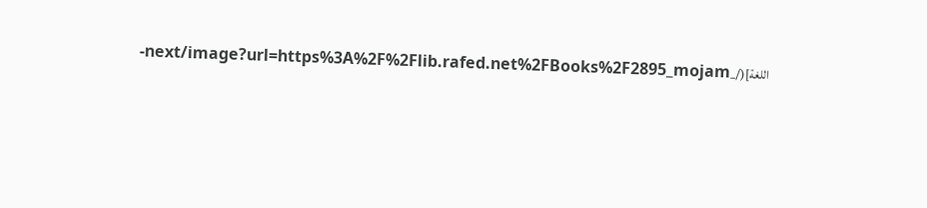اللغة](/_next/image?url=https%3A%2F%2Flib.rafed.net%2FBooks%2F2895_mojam-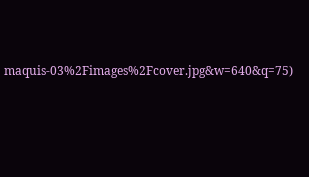maquis-03%2Fimages%2Fcover.jpg&w=640&q=75)